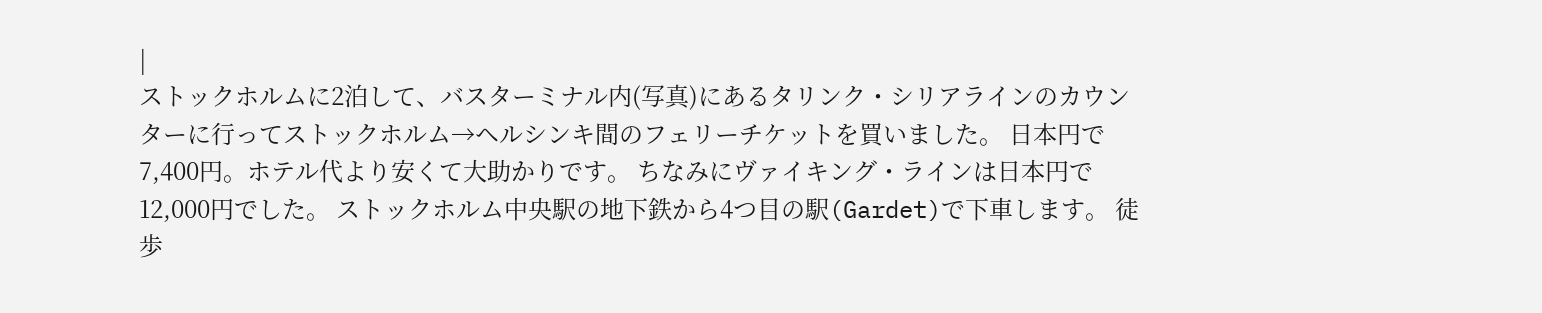|
ストックホルムに2泊して、バスターミナル内(写真)にあるタリンク・シリアラインのカウンターに行ってストックホルム→ヘルシンキ間のフェリーチケットを買いました。 日本円で7,400円。ホテル代より安くて大助かりです。 ちなみにヴァイキング・ラインは日本円で12,000円でした。 ストックホルム中央駅の地下鉄から4つ目の駅(Gardet)で下車します。 徒歩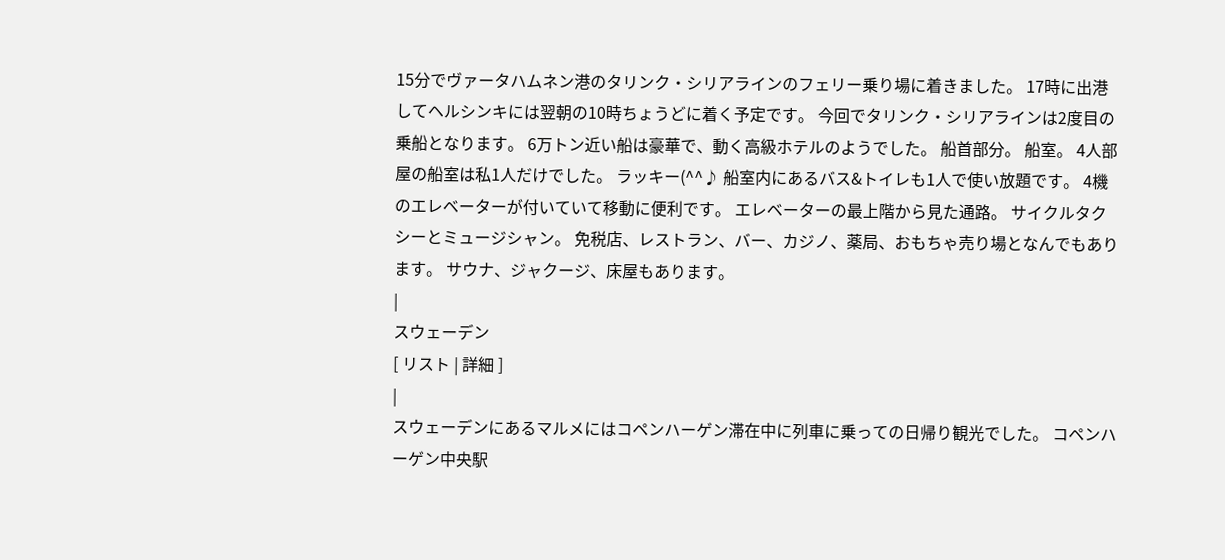15分でヴァータハムネン港のタリンク・シリアラインのフェリー乗り場に着きました。 17時に出港してヘルシンキには翌朝の10時ちょうどに着く予定です。 今回でタリンク・シリアラインは2度目の乗船となります。 6万トン近い船は豪華で、動く高級ホテルのようでした。 船首部分。 船室。 4人部屋の船室は私1人だけでした。 ラッキー(^^♪ 船室内にあるバス&トイレも1人で使い放題です。 4機のエレベーターが付いていて移動に便利です。 エレベーターの最上階から見た通路。 サイクルタクシーとミュージシャン。 免税店、レストラン、バー、カジノ、薬局、おもちゃ売り場となんでもあります。 サウナ、ジャクージ、床屋もあります。
|
スウェーデン
[ リスト | 詳細 ]
|
スウェーデンにあるマルメにはコペンハーゲン滞在中に列車に乗っての日帰り観光でした。 コペンハーゲン中央駅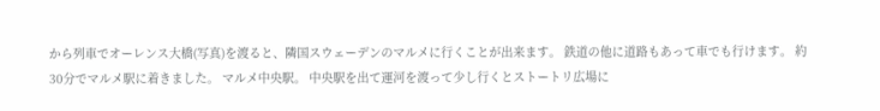から列車でオーレンス大橋(写真)を渡ると、隣国スウェーデンのマルメに行くことが出来ます。 鉄道の他に道路もあって車でも行けます。 約30分でマルメ駅に着きました。 マルメ中央駅。 中央駅を出て運河を渡って少し行くとストートリ広場に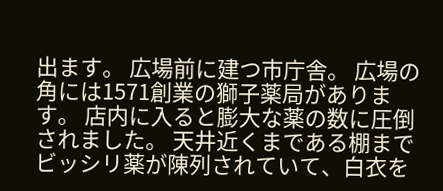出ます。 広場前に建つ市庁舎。 広場の角には1571創業の獅子薬局があります。 店内に入ると膨大な薬の数に圧倒されました。 天井近くまである棚までビッシリ薬が陳列されていて、白衣を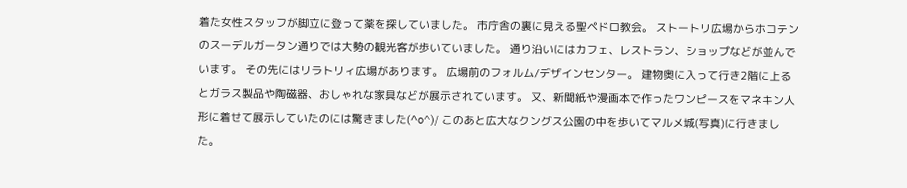着た女性スタッフが脚立に登って薬を探していました。 市庁舎の裏に見える聖ペドロ教会。 ストートリ広場からホコテンのスーデルガータン通りでは大勢の観光客が歩いていました。 通り沿いにはカフェ、レストラン、ショップなどが並んでいます。 その先にはリラトリィ広場があります。 広場前のフォルム/デザインセンター。 建物奥に入って行き2階に上るとガラス製品や陶磁器、おしゃれな家具などが展示されています。 又、新聞紙や漫画本で作ったワンピースをマネキン人形に着せて展示していたのには驚きました(^o^)/ このあと広大なクングス公園の中を歩いてマルメ城(写真)に行きました。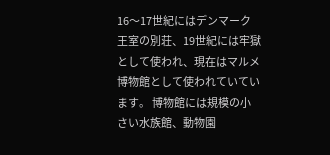16〜17世紀にはデンマーク王室の別荘、19世紀には牢獄として使われ、現在はマルメ博物館として使われていています。 博物館には規模の小さい水族館、動物園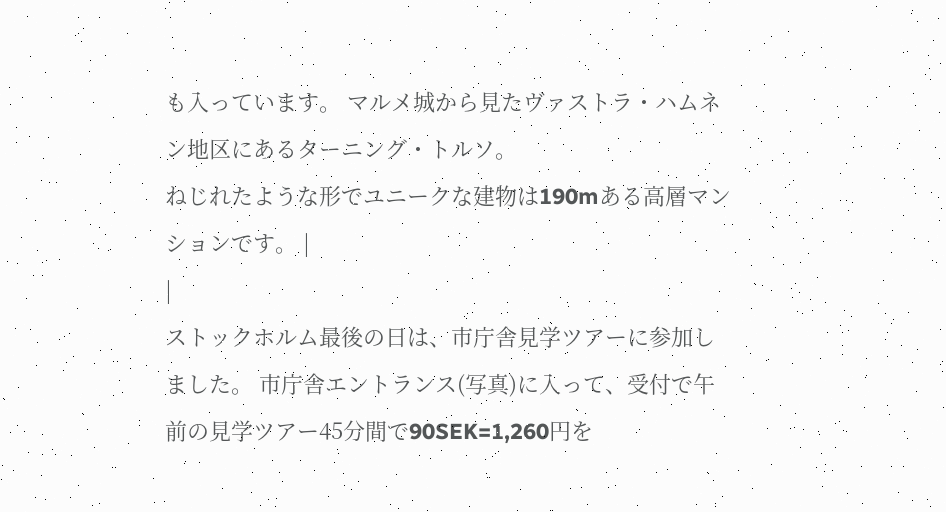も入っています。 マルメ城から見たヴァストラ・ハムネン地区にあるターニング・トルソ。
ねじれたような形でユニークな建物は190mある高層マンションです。 |
|
ストックホルム最後の日は、市庁舎見学ツアーに参加しました。 市庁舎エントランス(写真)に入って、受付で午前の見学ツアー45分間で90SEK=1,260円を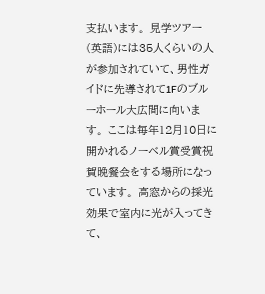支払います。 見学ツアー(英語)には35人くらいの人が参加されていて、男性ガイドに先導されて1Fのブルーホール大広間に向います。 ここは毎年12月10日に開かれるノーベル賞受賞祝賀晩餐会をする場所になっています。 高窓からの採光効果で室内に光が入ってきて、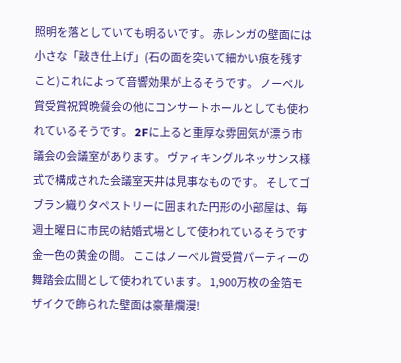照明を落としていても明るいです。 赤レンガの壁面には小さな「敲き仕上げ」(石の面を突いて細かい痕を残すこと)これによって音響効果が上るそうです。 ノーベル賞受賞祝賀晩餐会の他にコンサートホールとしても使われているそうです。 2Fに上ると重厚な雰囲気が漂う市議会の会議室があります。 ヴァィキングルネッサンス様式で構成された会議室天井は見事なものです。 そしてゴブラン織りタペストリーに囲まれた円形の小部屋は、毎週土曜日に市民の結婚式場として使われているそうです 金一色の黄金の間。 ここはノーべル賞受賞パーティーの舞踏会広間として使われています。 1,900万枚の金箔モザイクで飾られた壁面は豪華爛漫!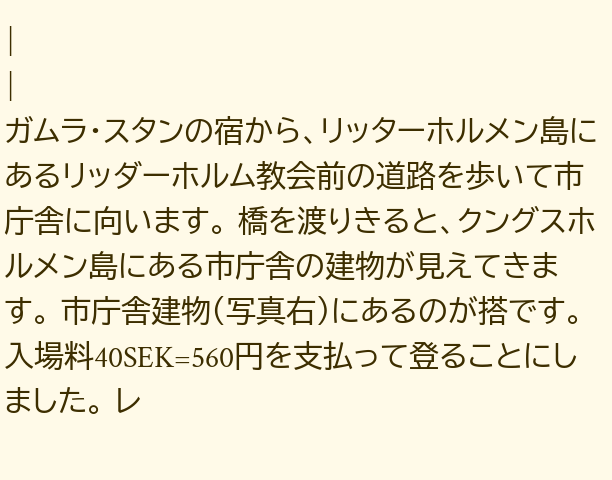|
|
ガムラ・スタンの宿から、リッターホルメン島にあるリッダーホルム教会前の道路を歩いて市庁舎に向います。 橋を渡りきると、クングスホルメン島にある市庁舎の建物が見えてきます。 市庁舎建物(写真右)にあるのが搭です。 入場料40SEK=560円を支払って登ることにしました。 レ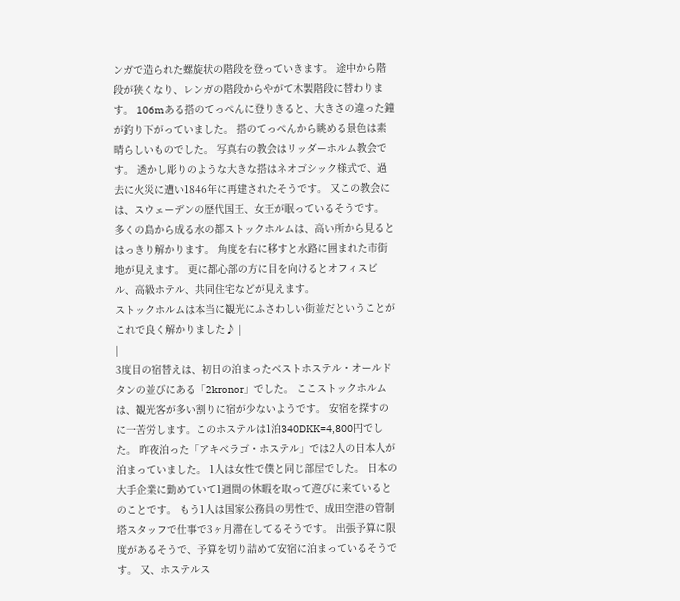ンガで造られた螺旋状の階段を登っていきます。 途中から階段が狭くなり、レンガの階段からやがて木製階段に替わります。 106mある搭のてっぺんに登りきると、大きさの違った鐘が釣り下がっていました。 搭のてっぺんから眺める景色は素晴らしいものでした。 写真右の教会はリッダーホルム教会です。 透かし彫りのような大きな搭はネオゴシック様式で、過去に火災に遭い1846年に再建されたそうです。 又この教会には、スウェーデンの歴代国王、女王が眠っているそうです。 多くの島から成る水の都ストックホルムは、高い所から見るとはっきり解かります。 角度を右に移すと水路に囲まれた市街地が見えます。 更に都心部の方に目を向けるとオフィスビル、高級ホテル、共同住宅などが見えます。
ストックホルムは本当に観光にふさわしい街並だということがこれで良く解かりました♪ |
|
3度目の宿替えは、初日の泊まったベストホステル・オールドタンの並びにある「2kronor」でした。 ここストックホルムは、観光客が多い割りに宿が少ないようです。 安宿を探すのに一苦労します。このホステルは1泊340DKK=4,800円でした。 昨夜泊った「アキべラゴ・ホステル」では2人の日本人が泊まっていました。 1人は女性で僕と同じ部屋でした。 日本の大手企業に勤めていて1週間の休暇を取って遊びに来ているとのことです。 もう1人は国家公務員の男性で、成田空港の管制塔スタッフで仕事で3ヶ月滞在してるそうです。 出張予算に限度があるそうで、予算を切り詰めて安宿に泊まっているそうです。 又、ホステルス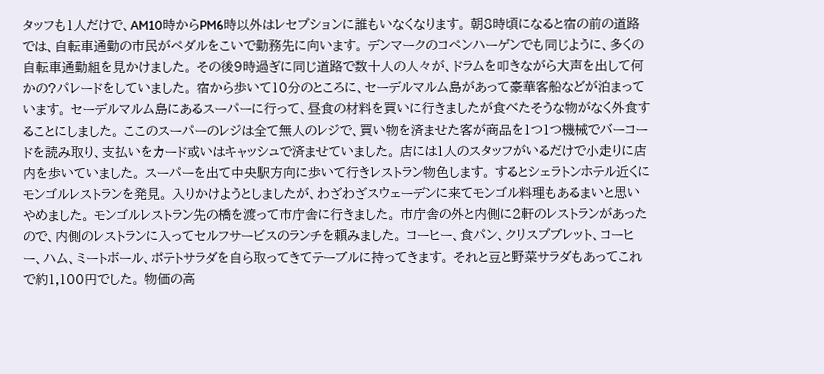タッフも1人だけで、AM10時からPM6時以外はレセプションに誰もいなくなります。 朝8時頃になると宿の前の道路では、自転車通勤の市民がペダルをこいで勤務先に向います。 デンマークのコペンハーゲンでも同じように、多くの自転車通勤組を見かけました。 その後9時過ぎに同じ道路で数十人の人々が、ドラムを叩きながら大声を出して何かの?パレードをしていました。 宿から歩いて10分のところに、セーデルマルム島があって豪華客船などが泊まっています。 セーデルマルム島にあるスーパーに行って、昼食の材料を買いに行きましたが食べたそうな物がなく外食することにしました。 ここのスーパーのレジは全て無人のレジで、買い物を済ませた客が商品を1つ1つ機械でバーコードを読み取り、支払いをカード或いはキャッシュで済ませていました。 店には1人のスタッフがいるだけで小走りに店内を歩いていました。 スーパーを出て中央駅方向に歩いて行きレストラン物色します。 するとシェラトンホテル近くにモンゴルレストランを発見。 入りかけようとしましたが、わざわざスウェーデンに来てモンゴル料理もあるまいと思いやめました。 モンゴルレストラン先の橋を渡って市庁舎に行きました。 市庁舎の外と内側に2軒のレストランがあったので、内側のレストランに入ってセルフサービスのランチを頼みました。 コーヒー、食パン、クリスプブレット、コーヒー、ハム、ミートボール、ポテトサラダを自ら取ってきてテーブルに持ってきます。 それと豆と野菜サラダもあってこれで約1,100円でした。 物価の高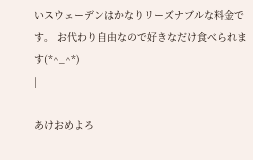いスウェーデンはかなりリーズナブルな料金です。 お代わり自由なので好きなだけ食べられます(*^_^*)
|

あけおめよろ